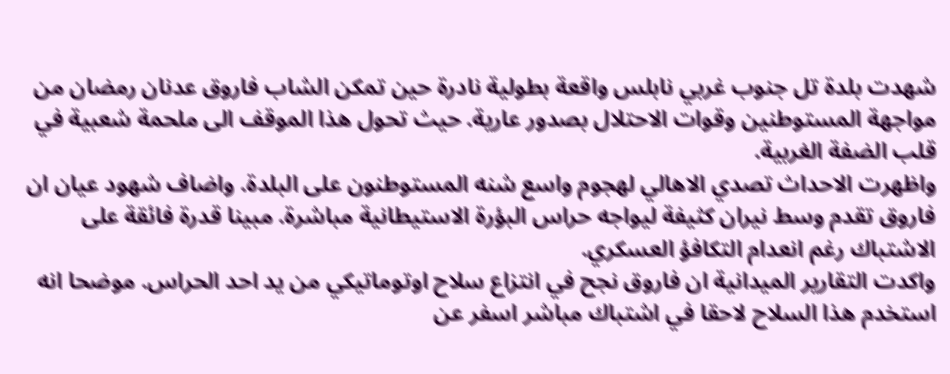شهدت بلدة تل جنوب غربي نابلس واقعة بطولية نادرة حين تمكن الشاب فاروق عدنان رمضان من مواجهة المستوطنين وقوات الاحتلال بصدور عارية. حيث تحول هذا الموقف الى ملحمة شعبية في قلب الضفة الغربية.
واظهرت الاحداث تصدي الاهالي لهجوم واسع شنه المستوطنون على البلدة. واضاف شهود عيان ان فاروق تقدم وسط نيران كثيفة ليواجه حراس البؤرة الاستيطانية مباشرة. مبينا قدرة فائقة على الاشتباك رغم انعدام التكافؤ العسكري.
واكدت التقارير الميدانية ان فاروق نجح في انتزاع سلاح اوتوماتيكي من يد احد الحراس. موضحا انه استخدم هذا السلاح لاحقا في اشتباك مباشر اسفر عن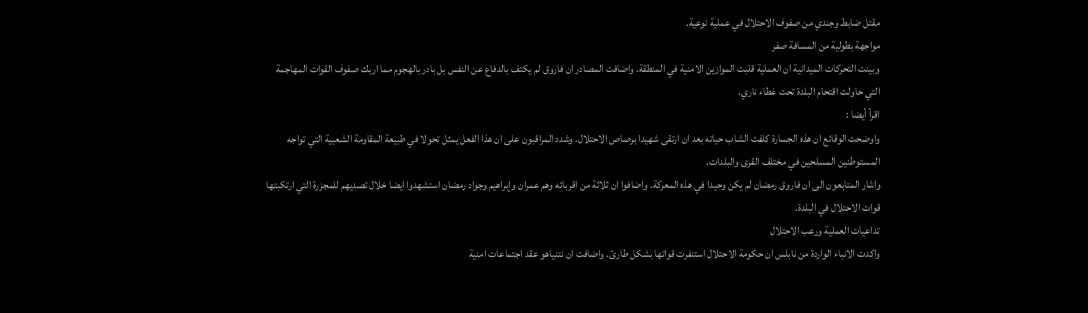مقتل ضابط وجندي من صفوف الاحتلال في عملية نوعية.
مواجهة بطولية من المسافة صفر
وبينت التحركات الميدانية ان العملية قلبت الموازين الامنية في المنطقة. واضافت المصادر ان فاروق لم يكتف بالدفاع عن النفس بل بادر بالهجوم مما اربك صفوف القوات المهاجمة التي حاولت اقتحام البلدة تحت غطاء ناري.
اقرأ أيضا :
واوضحت الوقائع ان هذه الجسارة كلفت الشاب حياته بعد ان ارتقى شهيدا برصاص الاحتلال. وشدد المراقبون على ان هذا الفعل يمثل تحولا في طبيعة المقاومة الشعبية التي تواجه المستوطنين المسلحين في مختلف القرى والبلدات.
واشار المتابعون الى ان فاروق رمضان لم يكن وحيدا في هذه المعركة. واضافوا ان ثلاثة من اقربائه وهم عمران وإبراهيم وجواد رمضان استشهدوا ايضا خلال تصديهم للمجزرة التي ارتكبتها قوات الاحتلال في البلدة.
تداعيات العملية ورعب الاحتلال
واكدت الانباء الواردة من نابلس ان حكومة الاحتلال استنفرت قواتها بشكل طارئ. واضافت ان نتنياهو عقد اجتماعات امنية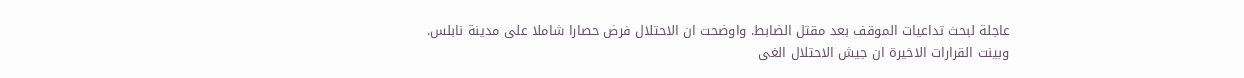عاجلة لبحث تداعيات الموقف بعد مقتل الضابط. واوضحت ان الاحتلال فرض حصارا شاملا على مدينة نابلس.
وبينت القرارات الاخيرة ان جيش الاحتلال الغى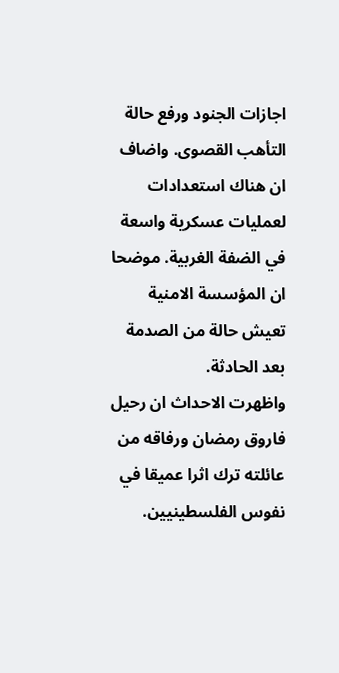اجازات الجنود ورفع حالة التأهب القصوى. واضاف ان هناك استعدادات لعمليات عسكرية واسعة في الضفة الغربية. موضحا ان المؤسسة الامنية تعيش حالة من الصدمة بعد الحادثة.
واظهرت الاحداث ان رحيل فاروق رمضان ورفاقه من عائلته ترك اثرا عميقا في نفوس الفلسطينيين.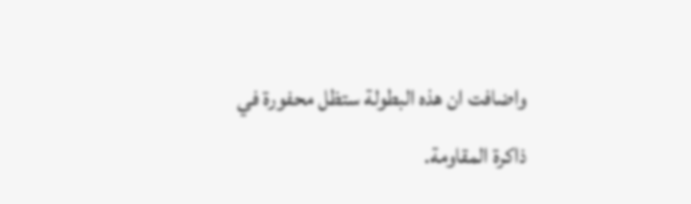واضافت ان هذه البطولة ستظل محفورة في ذاكرة المقاومة.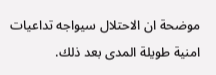موضحة ان الاحتلال سيواجه تداعيات امنية طويلة المدى بعد ذلك.